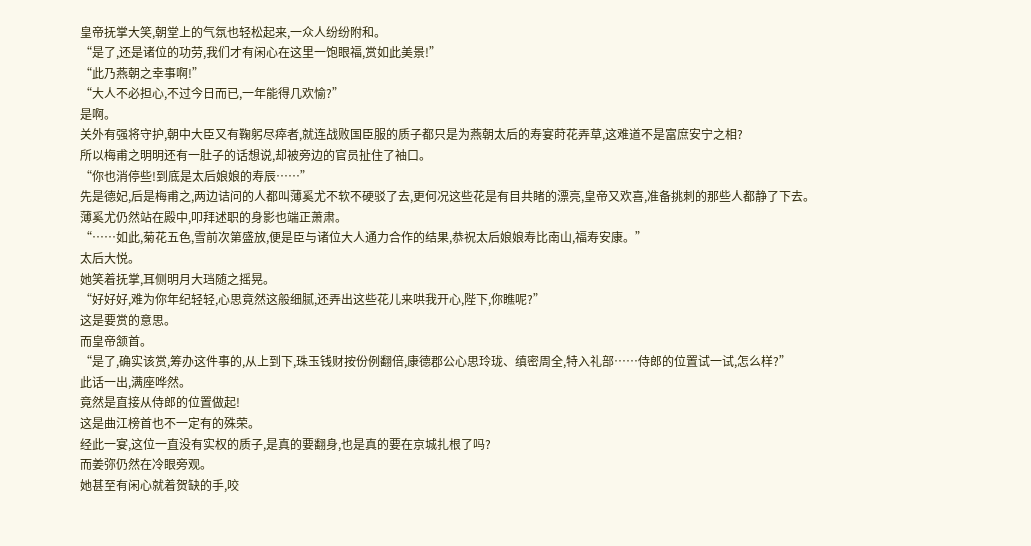皇帝抚掌大笑,朝堂上的气氛也轻松起来,一众人纷纷附和。
“是了,还是诸位的功劳,我们才有闲心在这里一饱眼福,赏如此美景!”
“此乃燕朝之幸事啊!”
“大人不必担心,不过今日而已,一年能得几欢愉?”
是啊。
关外有强将守护,朝中大臣又有鞠躬尽瘁者,就连战败国臣服的质子都只是为燕朝太后的寿宴莳花弄草,这难道不是富庶安宁之相?
所以梅甫之明明还有一肚子的话想说,却被旁边的官员扯住了袖口。
“你也消停些!到底是太后娘娘的寿辰……”
先是德妃,后是梅甫之,两边诘问的人都叫薄奚尤不软不硬驳了去,更何况这些花是有目共睹的漂亮,皇帝又欢喜,准备挑刺的那些人都静了下去。
薄奚尤仍然站在殿中,叩拜述职的身影也端正萧肃。
“……如此,菊花五色,雪前次第盛放,便是臣与诸位大人通力合作的结果,恭祝太后娘娘寿比南山,福寿安康。”
太后大悦。
她笑着抚掌,耳侧明月大珰随之摇晃。
“好好好,难为你年纪轻轻,心思竟然这般细腻,还弄出这些花儿来哄我开心,陛下,你瞧呢?”
这是要赏的意思。
而皇帝颔首。
“是了,确实该赏,筹办这件事的,从上到下,珠玉钱财按份例翻倍,康德郡公心思玲珑、缜密周全,特入礼部……侍郎的位置试一试,怎么样?”
此话一出,满座哗然。
竟然是直接从侍郎的位置做起!
这是曲江榜首也不一定有的殊荣。
经此一宴,这位一直没有实权的质子,是真的要翻身,也是真的要在京城扎根了吗?
而姜弥仍然在冷眼旁观。
她甚至有闲心就着贺缺的手,咬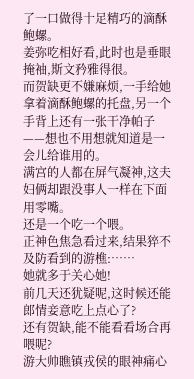了一口做得十足精巧的滴酥鲍螺。
姜弥吃相好看,此时也是垂眼掩袖,斯文矜雅得很。
而贺缺更不嫌麻烦,一手给她拿着滴酥鲍螺的托盘,另一个手背上还有一张干净帕子——想也不用想就知道是一会儿给谁用的。
满宫的人都在屏气凝神,这夫妇俩却跟没事人一样在下面用零嘴。
还是一个吃一个喂。
正神色焦急看过来,结果猝不及防看到的游樵:……
她就多于关心她!
前几天还犹疑呢,这时候还能郎情妾意吃上点心了?
还有贺缺,能不能看看场合再喂呢?
游大帅瞧镇戎侯的眼神痛心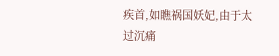疾首,如瞧祸国妖妃,由于太过沉痛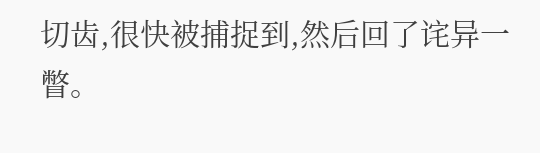切齿,很快被捕捉到,然后回了诧异一瞥。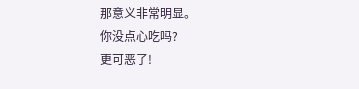那意义非常明显。
你没点心吃吗?
更可恶了!